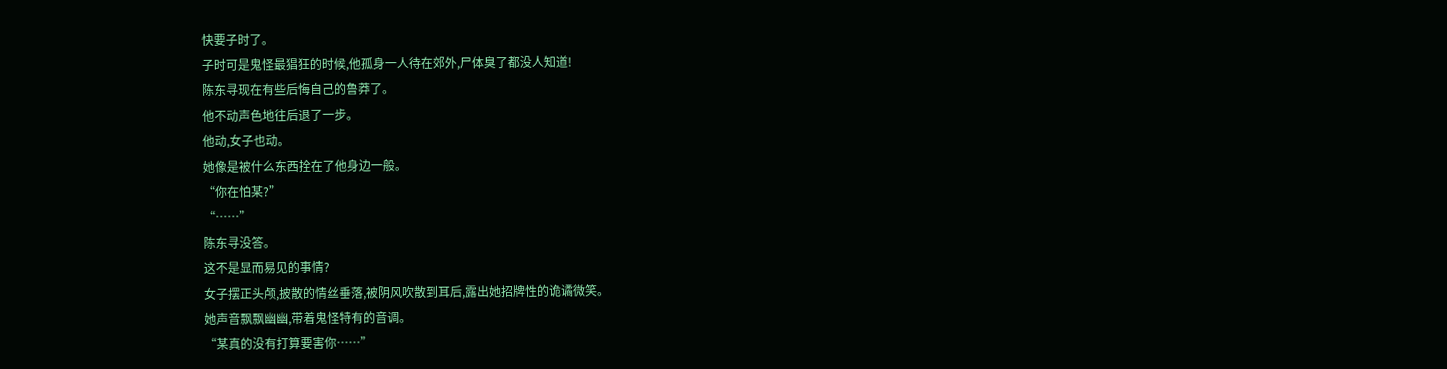快要子时了。
子时可是鬼怪最猖狂的时候,他孤身一人待在郊外,尸体臭了都没人知道!
陈东寻现在有些后悔自己的鲁莽了。
他不动声色地往后退了一步。
他动,女子也动。
她像是被什么东西拴在了他身边一般。
“你在怕某?”
“……”
陈东寻没答。
这不是显而易见的事情?
女子摆正头颅,披散的情丝垂落,被阴风吹散到耳后,露出她招牌性的诡谲微笑。
她声音飘飘幽幽,带着鬼怪特有的音调。
“某真的没有打算要害你……”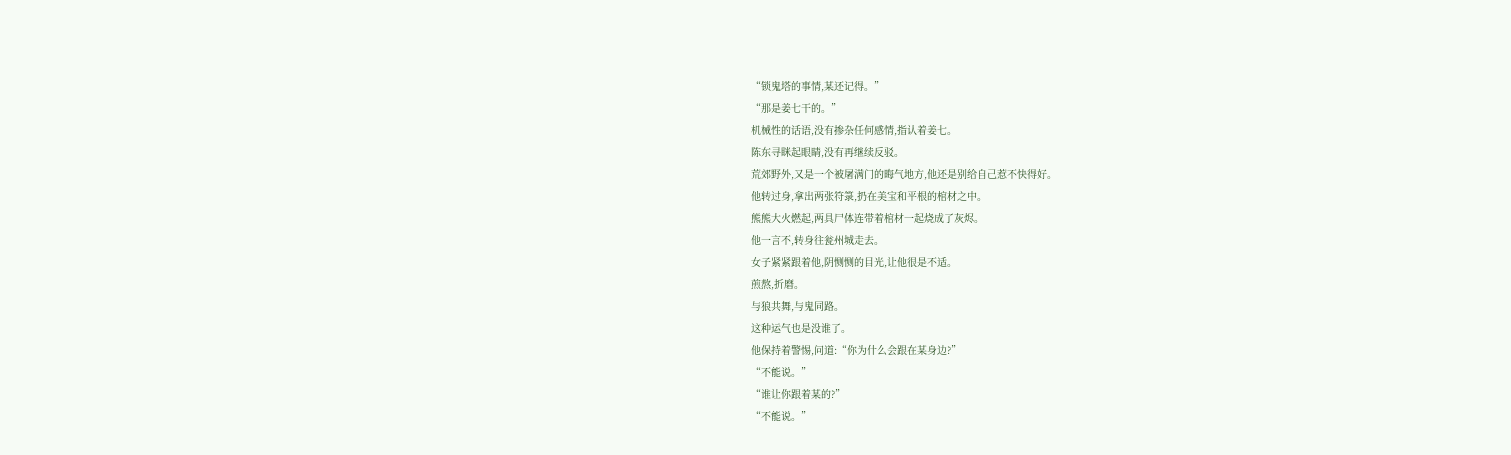“锁鬼塔的事情,某还记得。”
“那是姜七干的。”
机械性的话语,没有掺杂任何感情,指认着姜七。
陈东寻眯起眼睛,没有再继续反驳。
荒郊野外,又是一个被屠满门的晦气地方,他还是别给自己惹不快得好。
他转过身,拿出两张符箓,扔在美宝和平根的棺材之中。
熊熊大火燃起,两具尸体连带着棺材一起烧成了灰烬。
他一言不,转身往瓮州城走去。
女子紧紧跟着他,阴恻恻的目光,让他很是不适。
煎熬,折磨。
与狼共舞,与鬼同路。
这种运气也是没谁了。
他保持着警惕,问道:“你为什么会跟在某身边?”
“不能说。”
“谁让你跟着某的?”
“不能说。”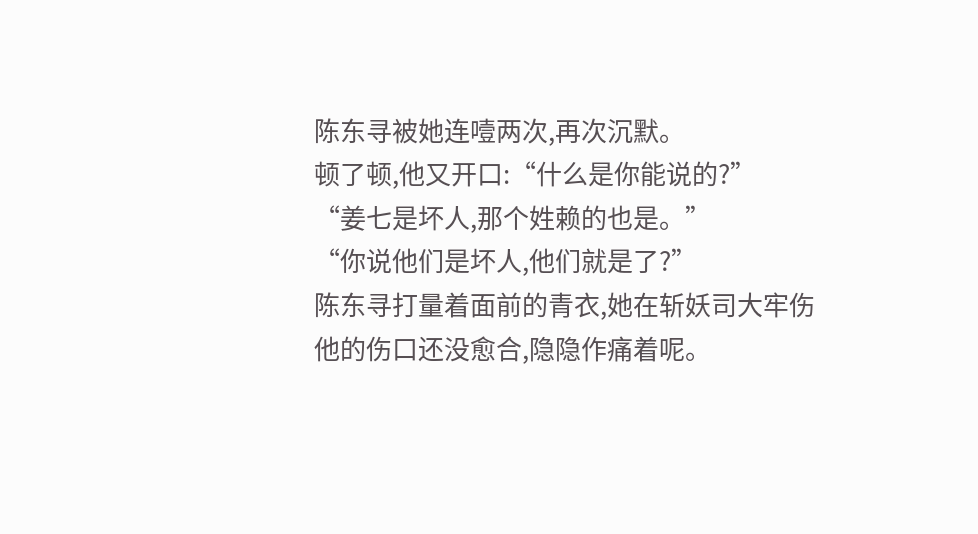陈东寻被她连噎两次,再次沉默。
顿了顿,他又开口:“什么是你能说的?”
“姜七是坏人,那个姓赖的也是。”
“你说他们是坏人,他们就是了?”
陈东寻打量着面前的青衣,她在斩妖司大牢伤他的伤口还没愈合,隐隐作痛着呢。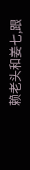赖老头和姜七,跟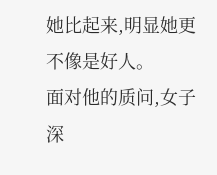她比起来,明显她更不像是好人。
面对他的质问,女子深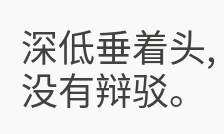深低垂着头,没有辩驳。